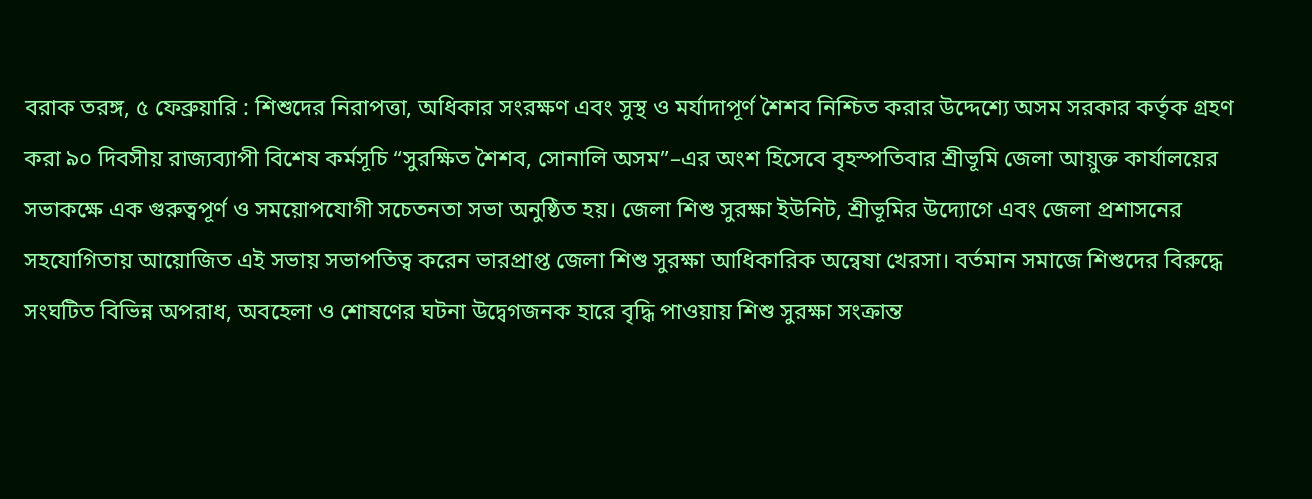বরাক তরঙ্গ, ৫ ফেব্রুয়ারি : শিশুদের নিরাপত্তা, অধিকার সংরক্ষণ এবং সুস্থ ও মর্যাদাপূর্ণ শৈশব নিশ্চিত করার উদ্দেশ্যে অসম সরকার কর্তৃক গ্রহণ করা ৯০ দিবসীয় রাজ্যব্যাপী বিশেষ কর্মসূচি “সুরক্ষিত শৈশব, সোনালি অসম”–এর অংশ হিসেবে বৃহস্পতিবার শ্রীভূমি জেলা আয়ুক্ত কার্যালয়ের সভাকক্ষে এক গুরুত্বপূর্ণ ও সময়োপযোগী সচেতনতা সভা অনুষ্ঠিত হয়। জেলা শিশু সুরক্ষা ইউনিট, শ্রীভূমির উদ্যোগে এবং জেলা প্রশাসনের সহযোগিতায় আয়োজিত এই সভায় সভাপতিত্ব করেন ভারপ্রাপ্ত জেলা শিশু সুরক্ষা আধিকারিক অন্বেষা খেরসা। বর্তমান সমাজে শিশুদের বিরুদ্ধে সংঘটিত বিভিন্ন অপরাধ, অবহেলা ও শোষণের ঘটনা উদ্বেগজনক হারে বৃদ্ধি পাওয়ায় শিশু সুরক্ষা সংক্রান্ত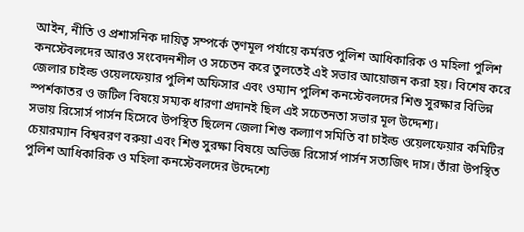আইন, নীতি ও প্রশাসনিক দায়িত্ব সম্পর্কে তৃণমূল পর্যায়ে কর্মরত পুলিশ আধিকারিক ও মহিলা পুলিশ কনস্টেবলদের আরও সংবেদনশীল ও সচেতন করে তুলতেই এই সভার আয়োজন করা হয়। বিশেষ করে জেলার চাইল্ড ওয়েলফেয়ার পুলিশ অফিসার এবং ওম্যান পুলিশ কনস্টেবলদের শিশু সুরক্ষার বিভিন্ন স্পর্শকাতর ও জটিল বিষয়ে সম্যক ধারণা প্রদানই ছিল এই সচেতনতা সভার মূল উদ্দেশ্য।
সভায় রিসোর্স পার্সন হিসেবে উপস্থিত ছিলেন জেলা শিশু কল্যাণ সমিতি বা চাইল্ড ওয়েলফেয়ার কমিটির চেয়ারম্যান বিশ্ববরণ বরুয়া এবং শিশু সুরক্ষা বিষয়ে অভিজ্ঞ রিসোর্স পার্সন সত্যজিৎ দাস। তাঁরা উপস্থিত পুলিশ আধিকারিক ও মহিলা কনস্টেবলদের উদ্দেশ্যে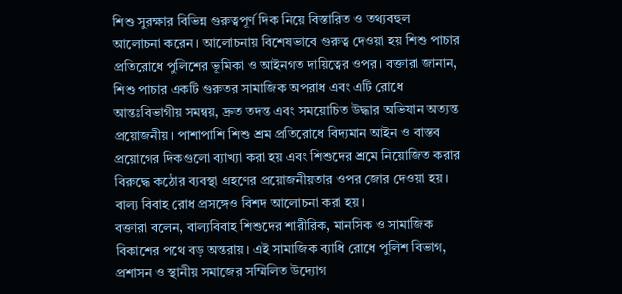শিশু সুরক্ষার বিভিন্ন গুরুত্বপূর্ণ দিক নিয়ে বিস্তারিত ও তথ্যবহুল আলোচনা করেন। আলোচনায় বিশেষভাবে গুরুত্ব দেওয়া হয় শিশু পাচার প্রতিরোধে পুলিশের ভূমিকা ও আইনগত দায়িত্বের ওপর। বক্তারা জানান, শিশু পাচার একটি গুরুতর সামাজিক অপরাধ এবং এটি রোধে আন্তঃবিভাগীয় সমন্বয়, দ্রুত তদন্ত এবং সময়োচিত উদ্ধার অভিযান অত্যন্ত প্রয়োজনীয়। পাশাপাশি শিশু শ্রম প্রতিরোধে বিদ্যমান আইন ও বাস্তব প্রয়োগের দিকগুলো ব্যাখ্যা করা হয় এবং শিশুদের শ্রমে নিয়োজিত করার বিরুদ্ধে কঠোর ব্যবস্থা গ্রহণের প্রয়োজনীয়তার ওপর জোর দেওয়া হয়। বাল্য বিবাহ রোধ প্রসঙ্গেও বিশদ আলোচনা করা হয়।
বক্তারা বলেন, বাল্যবিবাহ শিশুদের শারীরিক, মানসিক ও সামাজিক বিকাশের পথে বড় অন্তরায়। এই সামাজিক ব্যাধি রোধে পুলিশ বিভাগ, প্রশাসন ও স্থানীয় সমাজের সম্মিলিত উদ্যোগ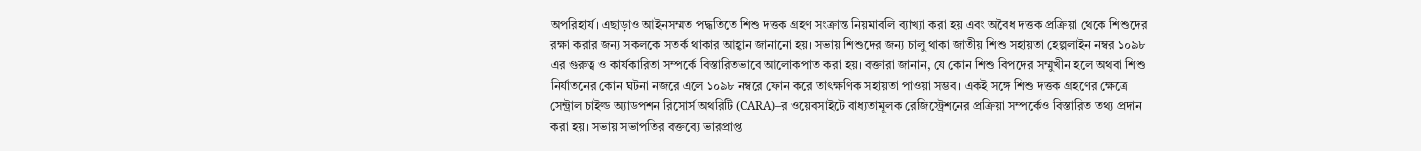অপরিহার্য। এছাড়াও আইনসম্মত পদ্ধতিতে শিশু দত্তক গ্রহণ সংক্রান্ত নিয়মাবলি ব্যাখ্যা করা হয় এবং অবৈধ দত্তক প্রক্রিয়া থেকে শিশুদের রক্ষা করার জন্য সকলকে সতর্ক থাকার আহ্বান জানানো হয়। সভায় শিশুদের জন্য চালু থাকা জাতীয় শিশু সহায়তা হেল্পলাইন নম্বর ১০৯৮ এর গুরুত্ব ও কার্যকারিতা সম্পর্কে বিস্তারিতভাবে আলোকপাত করা হয়। বক্তারা জানান, যে কোন শিশু বিপদের সম্মুখীন হলে অথবা শিশু নির্যাতনের কোন ঘটনা নজরে এলে ১০৯৮ নম্বরে ফোন করে তাৎক্ষণিক সহায়তা পাওয়া সম্ভব। একই সঙ্গে শিশু দত্তক গ্রহণের ক্ষেত্রে সেন্ট্রাল চাইল্ড অ্যাডপশন রিসোর্স অথরিটি (CARA)–র ওয়েবসাইটে বাধ্যতামূলক রেজিস্ট্রেশনের প্রক্রিয়া সম্পর্কেও বিস্তারিত তথ্য প্রদান করা হয়। সভায় সভাপতির বক্তব্যে ভারপ্রাপ্ত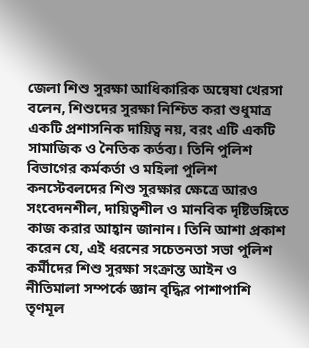জেলা শিশু সুরক্ষা আধিকারিক অন্বেষা খেরসা বলেন, শিশুদের সুরক্ষা নিশ্চিত করা শুধুমাত্র একটি প্রশাসনিক দায়িত্ব নয়, বরং এটি একটি সামাজিক ও নৈতিক কর্তব্য। তিনি পুলিশ বিভাগের কর্মকর্তা ও মহিলা পুলিশ কনস্টেবলদের শিশু সুরক্ষার ক্ষেত্রে আরও সংবেদনশীল, দায়িত্বশীল ও মানবিক দৃষ্টিভঙ্গিতে কাজ করার আহ্বান জানান। তিনি আশা প্রকাশ করেন যে, এই ধরনের সচেতনতা সভা পুলিশ কর্মীদের শিশু সুরক্ষা সংক্রান্ত আইন ও নীতিমালা সম্পর্কে জ্ঞান বৃদ্ধির পাশাপাশি তৃণমূল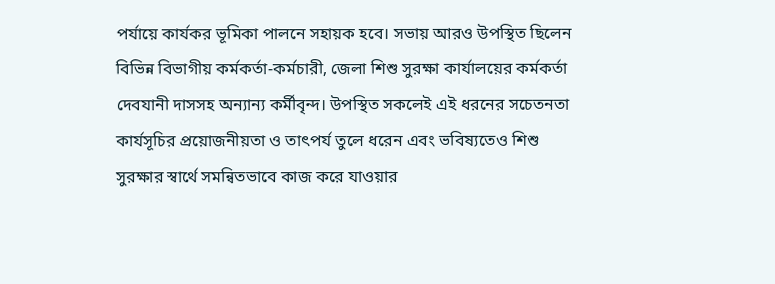পর্যায়ে কার্যকর ভূমিকা পালনে সহায়ক হবে। সভায় আরও উপস্থিত ছিলেন বিভিন্ন বিভাগীয় কর্মকর্তা-কর্মচারী, জেলা শিশু সুরক্ষা কার্যালয়ের কর্মকর্তা দেবযানী দাসসহ অন্যান্য কর্মীবৃন্দ। উপস্থিত সকলেই এই ধরনের সচেতনতা কার্যসূচির প্রয়োজনীয়তা ও তাৎপর্য তুলে ধরেন এবং ভবিষ্যতেও শিশু সুরক্ষার স্বার্থে সমন্বিতভাবে কাজ করে যাওয়ার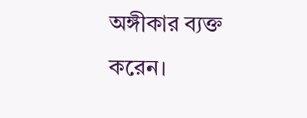অঙ্গীকার ব্যক্ত করেন।